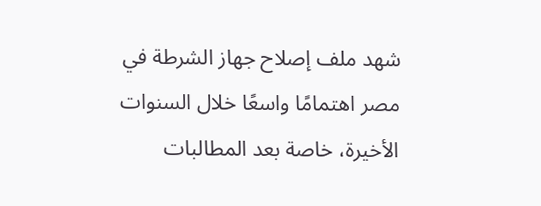شهد ملف إصلاح جهاز الشرطة في مصر اهتمامًا واسعًا خلال السنوات الأخيرة، خاصة بعد المطالبات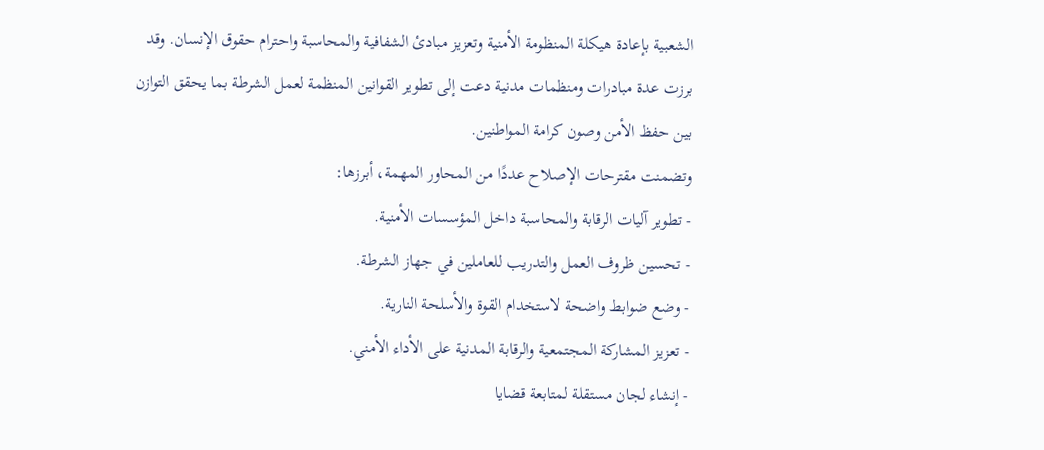الشعبية بإعادة هيكلة المنظومة الأمنية وتعزيز مبادئ الشفافية والمحاسبة واحترام حقوق الإنسان. وقد برزت عدة مبادرات ومنظمات مدنية دعت إلى تطوير القوانين المنظمة لعمل الشرطة بما يحقق التوازن بين حفظ الأمن وصون كرامة المواطنين.
وتضمنت مقترحات الإصلاح عددًا من المحاور المهمة، أبرزها:
- تطوير آليات الرقابة والمحاسبة داخل المؤسسات الأمنية.
- تحسين ظروف العمل والتدريب للعاملين في جهاز الشرطة.
- وضع ضوابط واضحة لاستخدام القوة والأسلحة النارية.
- تعزيز المشاركة المجتمعية والرقابة المدنية على الأداء الأمني.
- إنشاء لجان مستقلة لمتابعة قضايا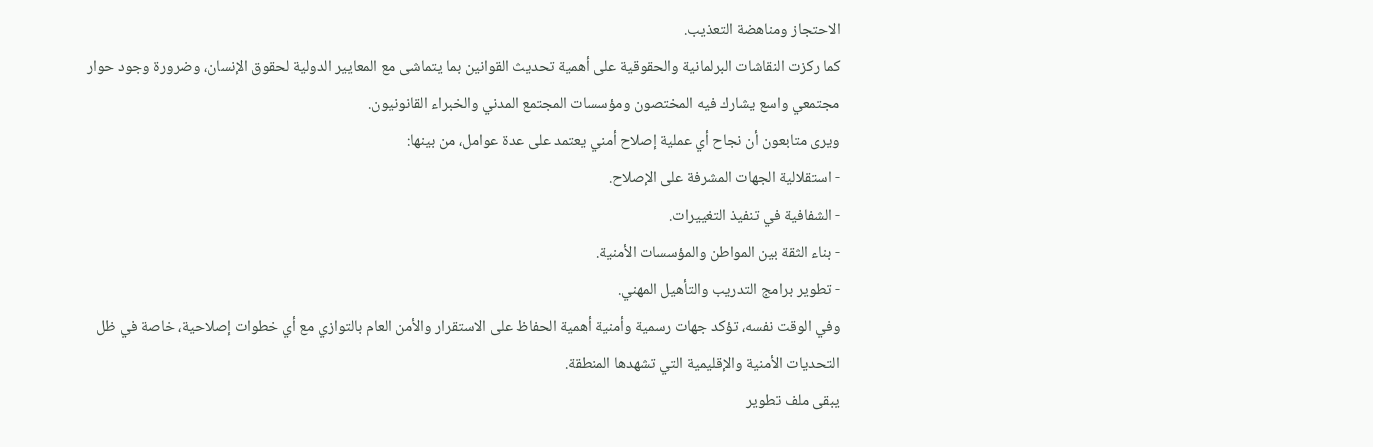الاحتجاز ومناهضة التعذيب.
كما ركزت النقاشات البرلمانية والحقوقية على أهمية تحديث القوانين بما يتماشى مع المعايير الدولية لحقوق الإنسان، وضرورة وجود حوار مجتمعي واسع يشارك فيه المختصون ومؤسسات المجتمع المدني والخبراء القانونيون.
ويرى متابعون أن نجاح أي عملية إصلاح أمني يعتمد على عدة عوامل، من بينها:
- استقلالية الجهات المشرفة على الإصلاح.
- الشفافية في تنفيذ التغييرات.
- بناء الثقة بين المواطن والمؤسسات الأمنية.
- تطوير برامج التدريب والتأهيل المهني.
وفي الوقت نفسه، تؤكد جهات رسمية وأمنية أهمية الحفاظ على الاستقرار والأمن العام بالتوازي مع أي خطوات إصلاحية، خاصة في ظل التحديات الأمنية والإقليمية التي تشهدها المنطقة.
يبقى ملف تطوير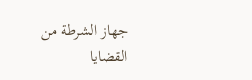جهاز الشرطة من القضايا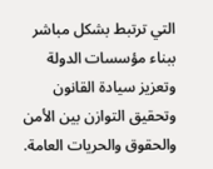التي ترتبط بشكل مباشر ببناء مؤسسات الدولة وتعزيز سيادة القانون وتحقيق التوازن بين الأمن والحقوق والحريات العامة.